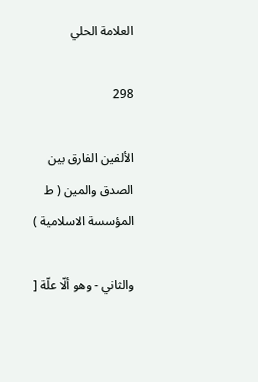العلامة الحلي

298

الألفين الفارق بين الصدق والمين ( ط المؤسسة الاسلامية )

والثاني - وهو ألّا علّة [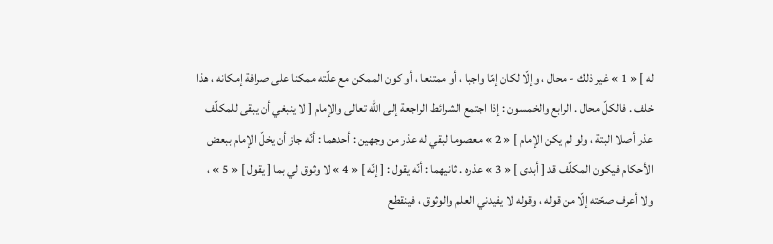له ] « 1 » غير ذلك - محال ، وإلّا لكان إمّا واجبا ، أو ممتنعا ، أو كون الممكن مع علّته ممكنا على صرافة إمكانه ، هذا خلف . فالكلّ محال . الرابع والخمسون : إذا اجتمع الشرائط الراجعة إلى اللّه تعالى والإمام [ لا ينبغي أن يبقى للمكلّف عذر أصلا البتة ، ولو لم يكن الإمام ] « 2 » معصوما لبقي له عذر من وجهين : أحدهما : أنّه جاز أن يخلّ الإمام ببعض الأحكام فيكون المكلّف قد [ أبدى ] « 3 » عذره . ثانيهما : أنّه يقول : [ إنّه ] « 4 » لا وثوق لي بما [ يقول ] « 5 » ، ولا أعرف صحّته إلّا من قوله ، وقوله لا يفيدني العلم والوثوق ، فينقطع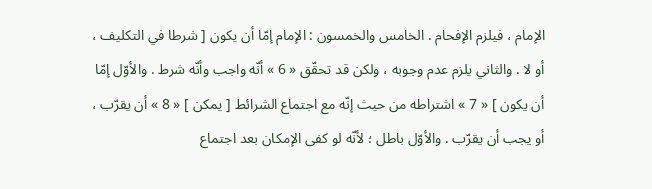الإمام ، فيلزم الإفحام . الخامس والخمسون : الإمام إمّا أن يكون [ شرطا في التكليف ، أو لا . والثاني يلزم عدم وجوبه ، ولكن قد تحقّق « 6 » أنّه واجب وأنّه شرط . والأوّل إمّا أن يكون ] « 7 » اشتراطه من حيث إنّه مع اجتماع الشرائط [ يمكن ] « 8 » أن يقرّب ، أو يجب أن يقرّب . والأوّل باطل ؛ لأنّه لو كفى الإمكان بعد اجتماع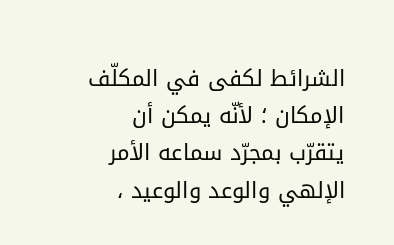الشرائط لكفى في المكلّف الإمكان ؛ لأنّه يمكن أن يتقرّب بمجرّد سماعه الأمر الإلهي والوعد والوعيد ،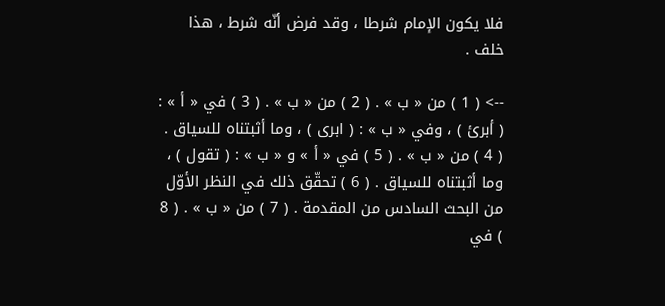فلا يكون الإمام شرطا ، وقد فرض أنّه شرط ، هذا خلف .

--> ( 1 ) من « ب » . ( 2 ) من « ب » . ( 3 ) في « أ » : ( أبرئ ) ، وفي « ب » : ( ابرى ) ، وما أثبتناه للسياق . ( 4 ) من « ب » . ( 5 ) في « أ » و « ب » : ( تقول ) ، وما أثبتناه للسياق . ( 6 ) تحقّق ذلك في النظر الأوّل من البحث السادس من المقدمة . ( 7 ) من « ب » . ( 8 ) في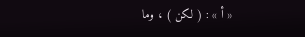« أ » : ( لكن ) ، وما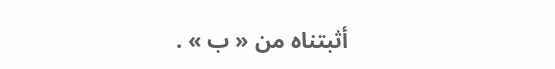أثبتناه من « ب » .